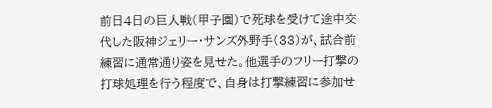前日4日の巨人戦(甲子園)で死球を受けて途中交代した阪神ジェリー・サンズ外野手(33)が、試合前練習に通常通り姿を見せた。他選手のフリー打撃の打球処理を行う程度で、自身は打撃練習に参加せ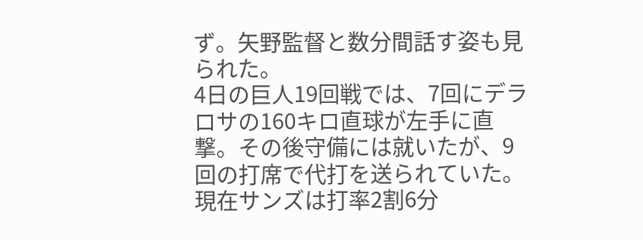ず。矢野監督と数分間話す姿も見られた。
4日の巨人19回戦では、7回にデラロサの160キロ直球が左手に直撃。その後守備には就いたが、9回の打席で代打を送られていた。
現在サンズは打率2割6分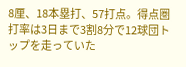8厘、18本塁打、57打点。得点圏打率は3日まで3割8分で12球団トップを走っていた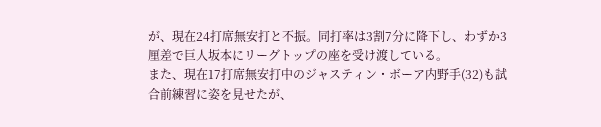が、現在24打席無安打と不振。同打率は3割7分に降下し、わずか3厘差で巨人坂本にリーグトップの座を受け渡している。
また、現在17打席無安打中のジャスティン・ボーア内野手(32)も試合前練習に姿を見せたが、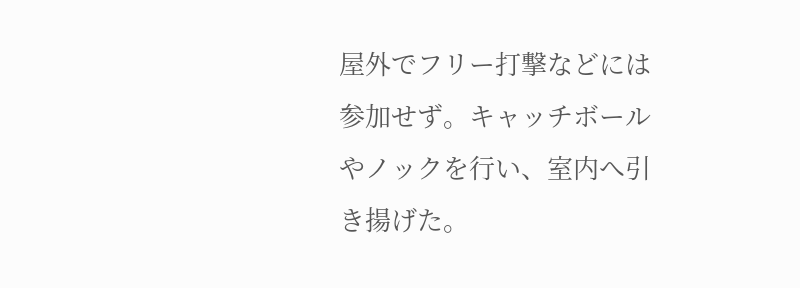屋外でフリー打撃などには参加せず。キャッチボールやノックを行い、室内へ引き揚げた。